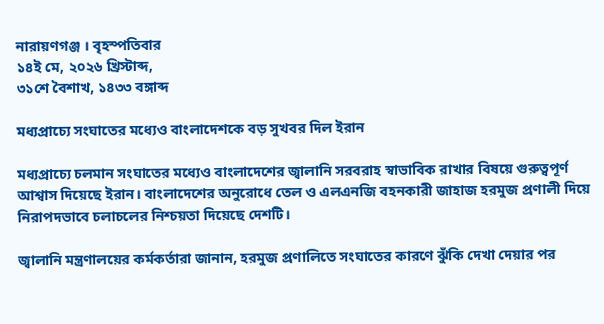নারায়ণগঞ্জ । বৃহস্পতিবার
১৪ই মে, ২০২৬ খ্রিস্টাব্দ,
৩১শে বৈশাখ, ১৪৩৩ বঙ্গাব্দ

মধ্যপ্রাচ্যে সংঘাতের মধ্যেও বাংলাদেশকে বড় সুখবর দিল ইরান

মধ্যপ্রাচ্যে চলমান সংঘাতের মধ্যেও বাংলাদেশের জ্বালানি সরবরাহ স্বাভাবিক রাখার বিষয়ে গুরুত্বপূর্ণ আশ্বাস দিয়েছে ইরান। বাংলাদেশের অনুরোধে তেল ও এলএনজি বহনকারী জাহাজ হরমুজ প্রণালী দিয়ে নিরাপদভাবে চলাচলের নিশ্চয়তা দিয়েছে দেশটি।

জ্বালানি মন্ত্রণালয়ের কর্মকর্তারা জানান, হরমুজ প্রণালিতে সংঘাতের কারণে ঝুঁকি দেখা দেয়ার পর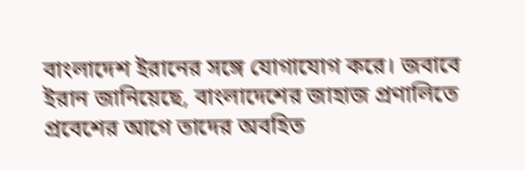বাংলাদেশ ইরানের সঙ্গে যোগাযোগ করে। জবাবে ইরান জানিয়েছে, বাংলাদেশের জাহাজ প্রণালিতে প্রবেশের আগে তাদের অবহিত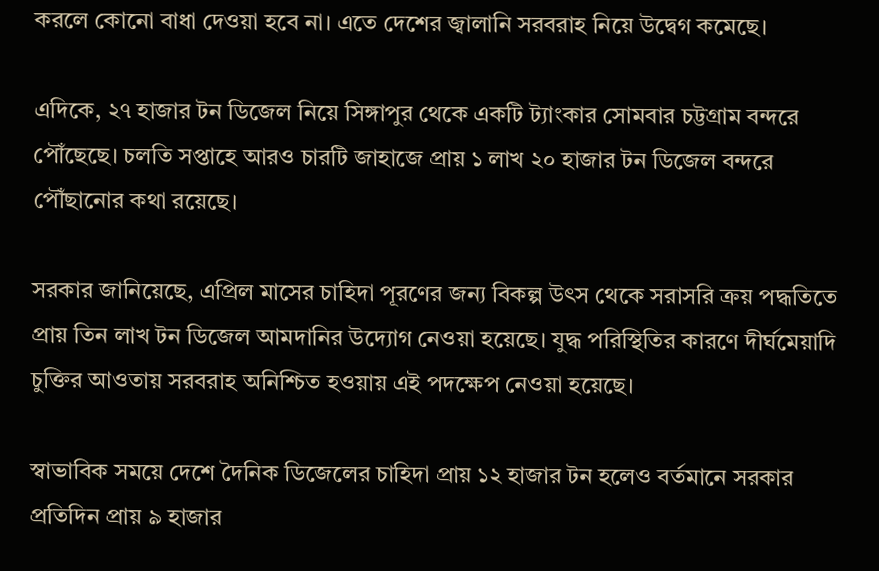করলে কোনো বাধা দেওয়া হবে না। এতে দেশের জ্বালানি সরবরাহ নিয়ে উদ্বেগ কমেছে।

এদিকে, ২৭ হাজার টন ডিজেল নিয়ে সিঙ্গাপুর থেকে একটি ট্যাংকার সোমবার চট্টগ্রাম বন্দরে পৌঁছেছে। চলতি সপ্তাহে আরও চারটি জাহাজে প্রায় ১ লাখ ২০ হাজার টন ডিজেল বন্দরে পৌঁছানোর কথা রয়েছে।

সরকার জানিয়েছে, এপ্রিল মাসের চাহিদা পূরণের জন্য বিকল্প উৎস থেকে সরাসরি ক্রয় পদ্ধতিতে প্রায় তিন লাখ টন ডিজেল আমদানির উদ্যোগ নেওয়া হয়েছে। যুদ্ধ পরিস্থিতির কারণে দীর্ঘমেয়াদি চুক্তির আওতায় সরবরাহ অনিশ্চিত হওয়ায় এই পদক্ষেপ নেওয়া হয়েছে।

স্বাভাবিক সময়ে দেশে দৈনিক ডিজেলের চাহিদা প্রায় ১২ হাজার টন হলেও বর্তমানে সরকার প্রতিদিন প্রায় ৯ হাজার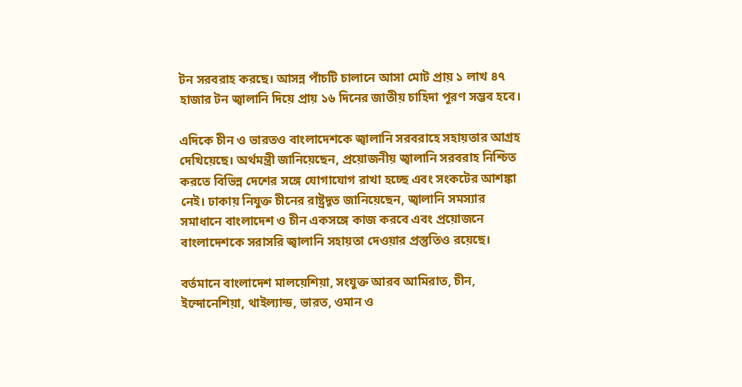টন সরবরাহ করছে। আসন্ন পাঁচটি চালানে আসা মোট প্রায় ১ লাখ ৪৭ হাজার টন জ্বালানি দিয়ে প্রায় ১৬ দিনের জাতীয় চাহিদা পূরণ সম্ভব হবে।

এদিকে চীন ও ভারতও বাংলাদেশকে জ্বালানি সরবরাহে সহায়তার আগ্রহ দেখিয়েছে। অর্থমন্ত্রী জানিয়েছেন, প্রয়োজনীয় জ্বালানি সরবরাহ নিশ্চিত করতে বিভিন্ন দেশের সঙ্গে যোগাযোগ রাখা হচ্ছে এবং সংকটের আশঙ্কা নেই। ঢাকায় নিযুক্ত চীনের রাষ্ট্রদূত জানিয়েছেন, জ্বালানি সমস্যার সমাধানে বাংলাদেশ ও চীন একসঙ্গে কাজ করবে এবং প্রয়োজনে বাংলাদেশকে সরাসরি জ্বালানি সহায়তা দেওয়ার প্রস্তুতিও রয়েছে।

বর্তমানে বাংলাদেশ মালয়েশিয়া, সংযুক্ত আরব আমিরাত, চীন, ইন্দোনেশিয়া, থাইল্যান্ড, ভারত, ওমান ও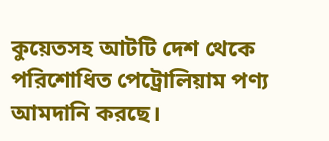কুয়েতসহ আটটি দেশ থেকে পরিশোধিত পেট্রোলিয়াম পণ্য আমদানি করছে।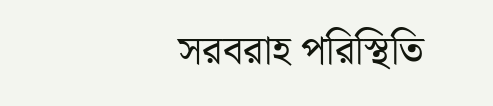সরবরাহ পরিস্থিতি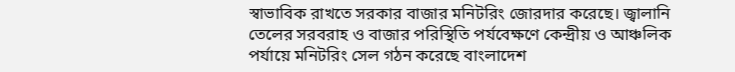স্বাভাবিক রাখতে সরকার বাজার মনিটরিং জোরদার করেছে। জ্বালানি তেলের সরবরাহ ও বাজার পরিস্থিতি পর্যবেক্ষণে কেন্দ্রীয় ও আঞ্চলিক পর্যায়ে মনিটরিং সেল গঠন করেছে বাংলাদেশ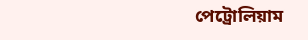পেট্রোলিয়াম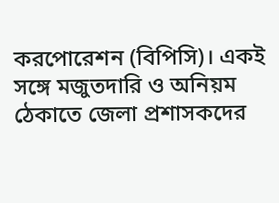করপোরেশন (বিপিসি)। একই সঙ্গে মজুতদারি ও অনিয়ম ঠেকাতে জেলা প্রশাসকদের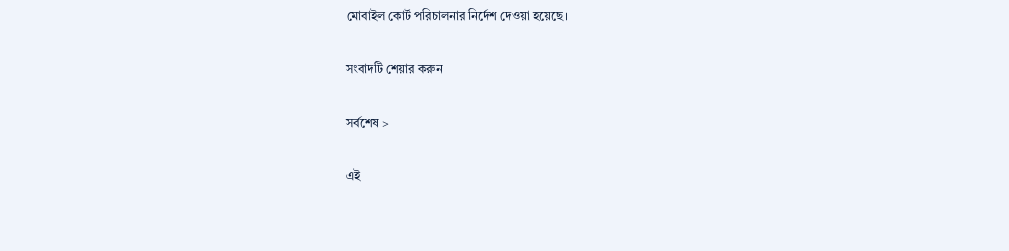মোবাইল কোর্ট পরিচালনার নির্দেশ দেওয়া হয়েছে।

সংবাদটি শেয়ার করুন

সর্বশেষ >

এই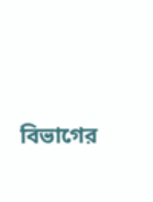বিভাগের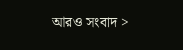আরও সংবাদ >